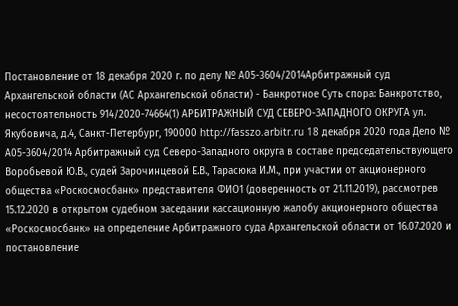Постановление от 18 декабря 2020 г. по делу № А05-3604/2014Арбитражный суд Архангельской области (АС Архангельской области) - Банкротное Суть спора: Банкротство, несостоятельность 914/2020-74664(1) АРБИТРАЖНЫЙ СУД СЕВЕРО-ЗАПАДНОГО ОКРУГА ул. Якубовича, д.4, Санкт-Петербург, 190000 http://fasszo.arbitr.ru 18 декабря 2020 года Дело № А05-3604/2014 Арбитражный суд Северо-Западного округа в составе председательствующего Воробьевой Ю.В., судей Зарочинцевой Е.В., Тарасюка И.М., при участии от акционерного общества «Роскосмосбанк» представителя ФИО1 (доверенность от 21.11.2019), рассмотрев 15.12.2020 в открытом судебном заседании кассационную жалобу акционерного общества «Роскосмосбанк» на определение Арбитражного суда Архангельской области от 16.07.2020 и постановление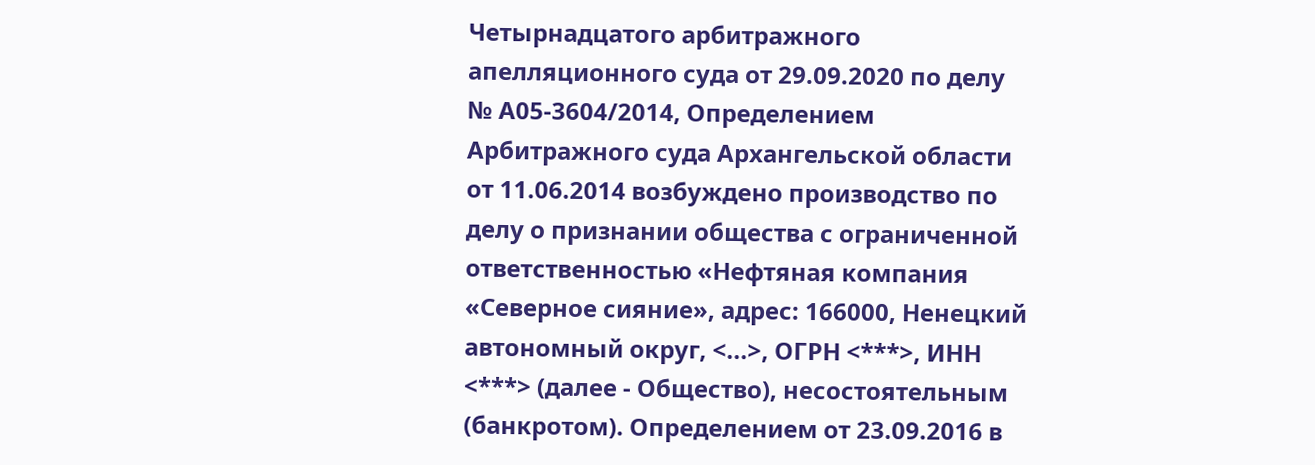Четырнадцатого арбитражного апелляционного суда от 29.09.2020 по делу № А05-3604/2014, Определением Арбитражного суда Архангельской области от 11.06.2014 возбуждено производство по делу о признании общества с ограниченной ответственностью «Нефтяная компания «Северное сияние», адрес: 166000, Ненецкий автономный округ, <...>, ОГРН <***>, ИНН <***> (далее - Общество), несостоятельным (банкротом). Определением от 23.09.2016 в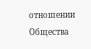отношении Общества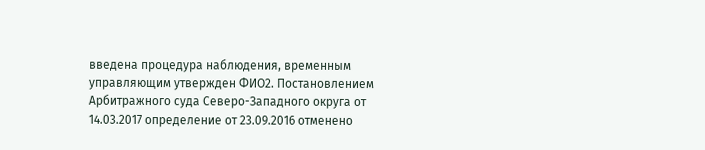введена процедура наблюдения, временным управляющим утвержден ФИО2. Постановлением Арбитражного суда Северо-Западного округа от 14.03.2017 определение от 23.09.2016 отменено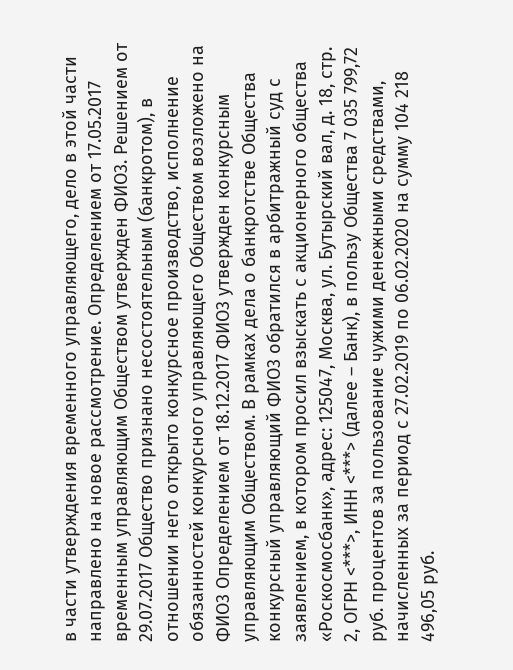в части утверждения временного управляющего, дело в этой части направлено на новое рассмотрение. Определением от 17.05.2017 временным управляющим Обществом утвержден ФИО3. Решением от 29.07.2017 Общество признано несостоятельным (банкротом), в отношении него открыто конкурсное производство, исполнение обязанностей конкурсного управляющего Обществом возложено на ФИО3 Определением от 18.12.2017 ФИО3 утвержден конкурсным управляющим Обществом. В рамках дела о банкротстве Общества конкурсный управляющий ФИО3 обратился в арбитражный суд с заявлением, в котором просил взыскать с акционерного общества «Роскосмосбанк», адрес: 125047, Москва, ул. Бутырский вал, д. 18, стр. 2, ОГРН <***>, ИНН <***> (далее – Банк), в пользу Общества 7 035 799,72 руб. процентов за пользование чужими денежными средствами, начисленных за период с 27.02.2019 по 06.02.2020 на сумму 104 218 496,05 руб.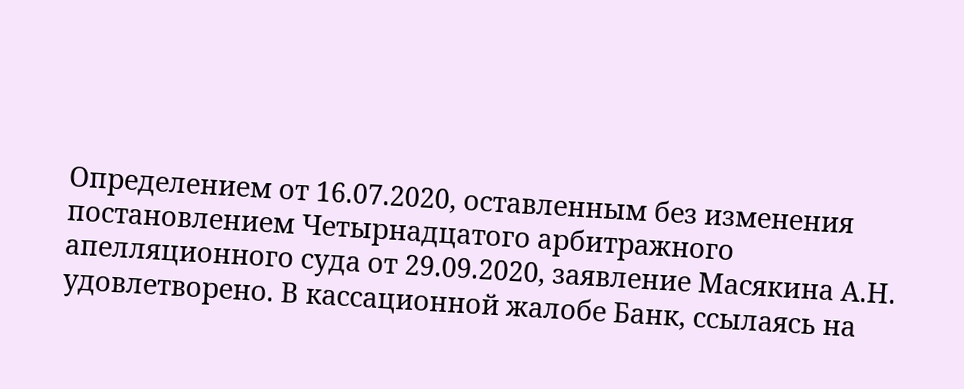Определением от 16.07.2020, оставленным без изменения постановлением Четырнадцатого арбитражного апелляционного суда от 29.09.2020, заявление Масякина А.Н. удовлетворено. В кассационной жалобе Банк, ссылаясь на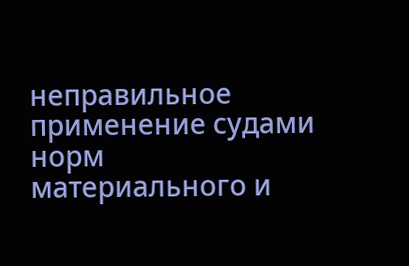неправильное применение судами норм материального и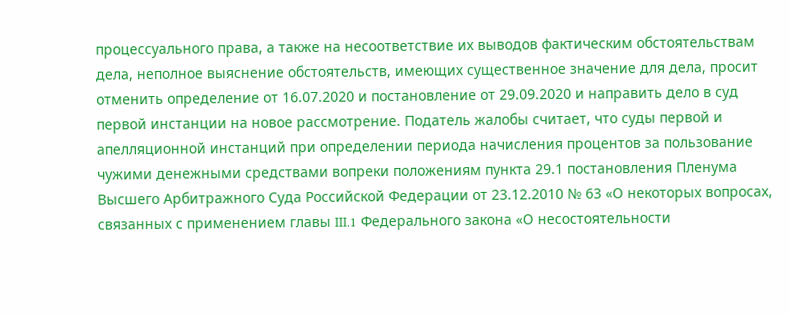процессуального права, а также на несоответствие их выводов фактическим обстоятельствам дела, неполное выяснение обстоятельств, имеющих существенное значение для дела, просит отменить определение от 16.07.2020 и постановление от 29.09.2020 и направить дело в суд первой инстанции на новое рассмотрение. Податель жалобы считает, что суды первой и апелляционной инстанций при определении периода начисления процентов за пользование чужими денежными средствами вопреки положениям пункта 29.1 постановления Пленума Высшего Арбитражного Суда Российской Федерации от 23.12.2010 № 63 «О некоторых вопросах, связанных с применением главы III.1 Федерального закона «О несостоятельности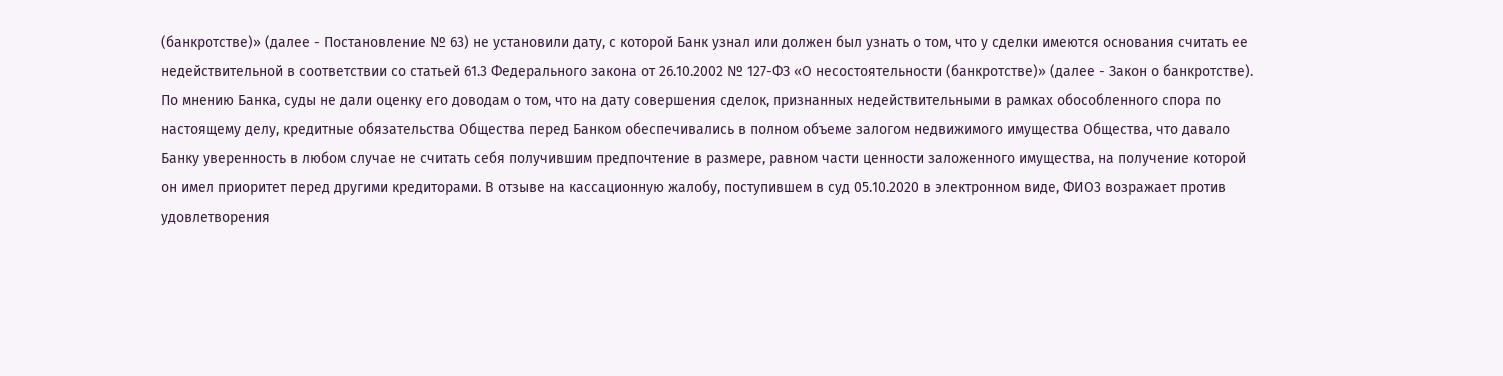(банкротстве)» (далее - Постановление № 63) не установили дату, с которой Банк узнал или должен был узнать о том, что у сделки имеются основания считать ее недействительной в соответствии со статьей 61.3 Федерального закона от 26.10.2002 № 127-ФЗ «О несостоятельности (банкротстве)» (далее - Закон о банкротстве). По мнению Банка, суды не дали оценку его доводам о том, что на дату совершения сделок, признанных недействительными в рамках обособленного спора по настоящему делу, кредитные обязательства Общества перед Банком обеспечивались в полном объеме залогом недвижимого имущества Общества, что давало Банку уверенность в любом случае не считать себя получившим предпочтение в размере, равном части ценности заложенного имущества, на получение которой он имел приоритет перед другими кредиторами. В отзыве на кассационную жалобу, поступившем в суд 05.10.2020 в электронном виде, ФИО3 возражает против удовлетворения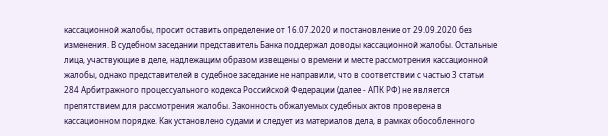кассационной жалобы, просит оставить определение от 16.07.2020 и постановление от 29.09.2020 без изменения. В судебном заседании представитель Банка поддержал доводы кассационной жалобы. Остальные лица, участвующие в деле, надлежащим образом извещены о времени и месте рассмотрения кассационной жалобы, однако представителей в судебное заседание не направили, что в соответствии с частью 3 статьи 284 Арбитражного процессуального кодекса Российской Федерации (далее - АПК РФ) не является препятствием для рассмотрения жалобы. Законность обжалуемых судебных актов проверена в кассационном порядке. Как установлено судами и следует из материалов дела, в рамках обособленного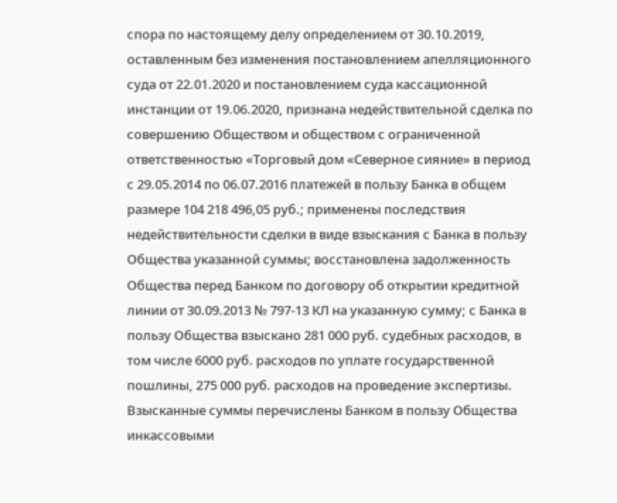спора по настоящему делу определением от 30.10.2019, оставленным без изменения постановлением апелляционного суда от 22.01.2020 и постановлением суда кассационной инстанции от 19.06.2020, признана недействительной сделка по совершению Обществом и обществом с ограниченной ответственностью «Торговый дом «Северное сияние» в период с 29.05.2014 по 06.07.2016 платежей в пользу Банка в общем размере 104 218 496,05 руб.; применены последствия недействительности сделки в виде взыскания с Банка в пользу Общества указанной суммы; восстановлена задолженность Общества перед Банком по договору об открытии кредитной линии от 30.09.2013 № 797-13 КЛ на указанную сумму; с Банка в пользу Общества взыскано 281 000 руб. судебных расходов, в том числе 6000 руб. расходов по уплате государственной пошлины, 275 000 руб. расходов на проведение экспертизы. Взысканные суммы перечислены Банком в пользу Общества инкассовыми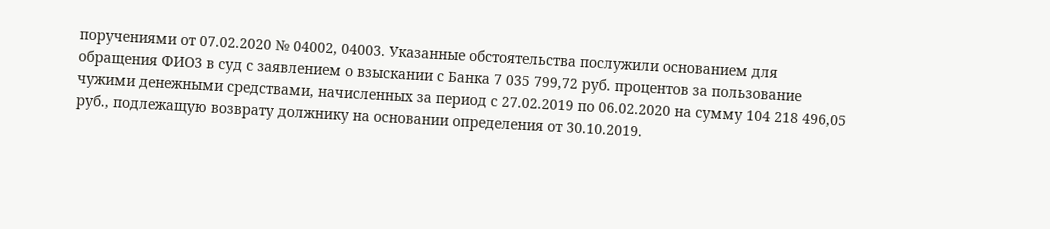поручениями от 07.02.2020 № 04002, 04003. Указанные обстоятельства послужили основанием для обращения ФИО3 в суд с заявлением о взыскании с Банка 7 035 799,72 руб. процентов за пользование чужими денежными средствами, начисленных за период с 27.02.2019 по 06.02.2020 на сумму 104 218 496,05 руб., подлежащую возврату должнику на основании определения от 30.10.2019.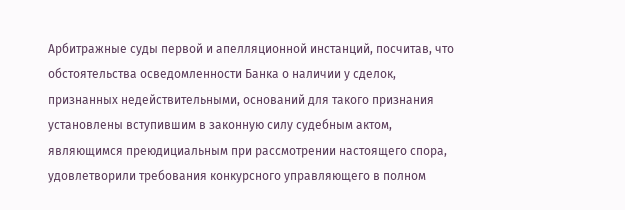Арбитражные суды первой и апелляционной инстанций, посчитав, что обстоятельства осведомленности Банка о наличии у сделок, признанных недействительными, оснований для такого признания установлены вступившим в законную силу судебным актом, являющимся преюдициальным при рассмотрении настоящего спора, удовлетворили требования конкурсного управляющего в полном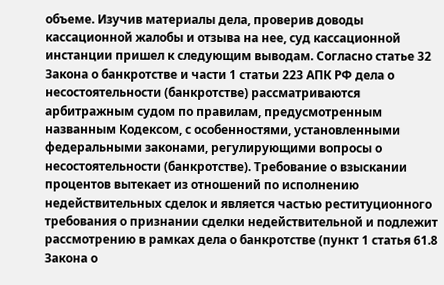объеме. Изучив материалы дела, проверив доводы кассационной жалобы и отзыва на нее, суд кассационной инстанции пришел к следующим выводам. Согласно статье 32 Закона о банкротстве и части 1 статьи 223 АПК РФ дела о несостоятельности (банкротстве) рассматриваются арбитражным судом по правилам, предусмотренным названным Кодексом, с особенностями, установленными федеральными законами, регулирующими вопросы о несостоятельности (банкротстве). Требование о взыскании процентов вытекает из отношений по исполнению недействительных сделок и является частью реституционного требования о признании сделки недействительной и подлежит рассмотрению в рамках дела о банкротстве (пункт 1 статья 61.8 Закона о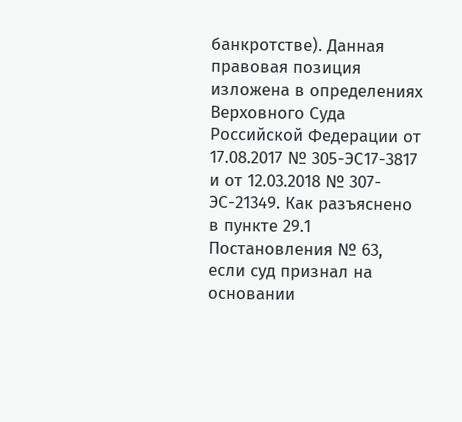банкротстве). Данная правовая позиция изложена в определениях Верховного Суда Российской Федерации от 17.08.2017 № 305-ЭС17-3817 и от 12.03.2018 № 307-ЭС-21349. Как разъяснено в пункте 29.1 Постановления № 63, если суд признал на основании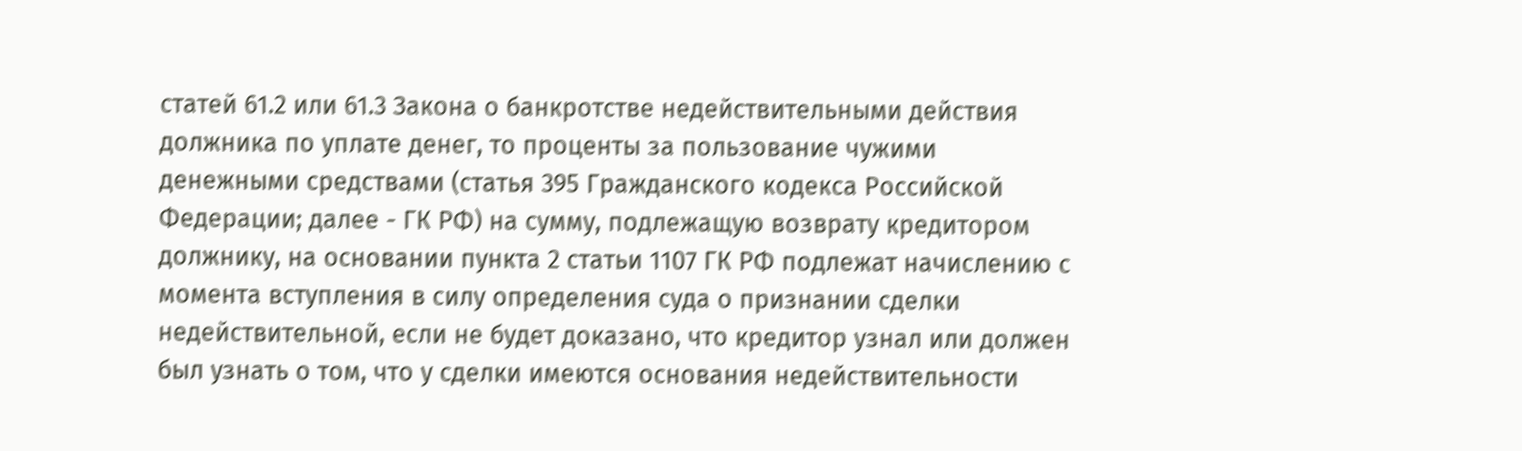статей 61.2 или 61.3 Закона о банкротстве недействительными действия должника по уплате денег, то проценты за пользование чужими денежными средствами (статья 395 Гражданского кодекса Российской Федерации; далее - ГК РФ) на сумму, подлежащую возврату кредитором должнику, на основании пункта 2 статьи 1107 ГК РФ подлежат начислению с момента вступления в силу определения суда о признании сделки недействительной, если не будет доказано, что кредитор узнал или должен был узнать о том, что у сделки имеются основания недействительности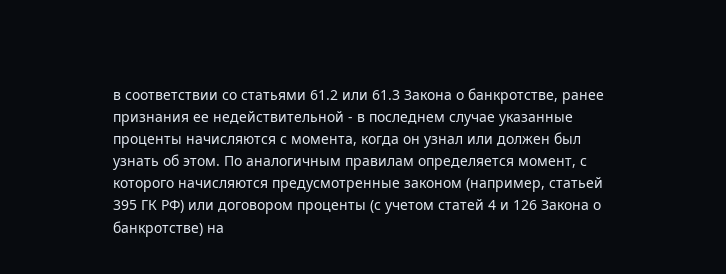в соответствии со статьями 61.2 или 61.3 Закона о банкротстве, ранее признания ее недействительной - в последнем случае указанные проценты начисляются с момента, когда он узнал или должен был узнать об этом. По аналогичным правилам определяется момент, с которого начисляются предусмотренные законом (например, статьей 395 ГК РФ) или договором проценты (с учетом статей 4 и 126 Закона о банкротстве) на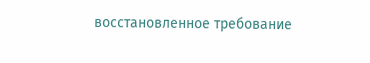восстановленное требование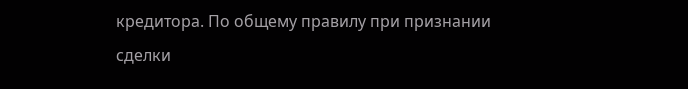кредитора. По общему правилу при признании сделки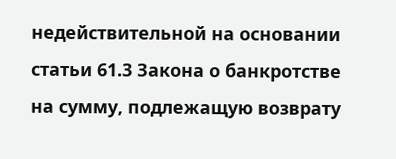недействительной на основании статьи 61.3 Закона о банкротстве на сумму, подлежащую возврату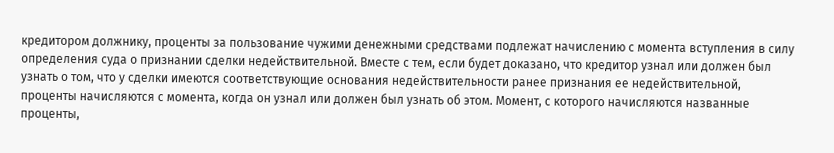кредитором должнику, проценты за пользование чужими денежными средствами подлежат начислению с момента вступления в силу определения суда о признании сделки недействительной. Вместе с тем, если будет доказано, что кредитор узнал или должен был узнать о том, что у сделки имеются соответствующие основания недействительности ранее признания ее недействительной, проценты начисляются с момента, когда он узнал или должен был узнать об этом. Момент, с которого начисляются названные проценты,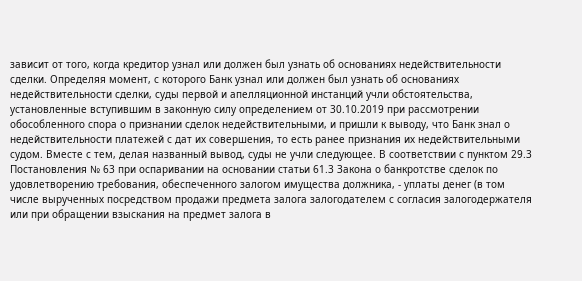зависит от того, когда кредитор узнал или должен был узнать об основаниях недействительности сделки. Определяя момент, с которого Банк узнал или должен был узнать об основаниях недействительности сделки, суды первой и апелляционной инстанций учли обстоятельства, установленные вступившим в законную силу определением от 30.10.2019 при рассмотрении обособленного спора о признании сделок недействительными, и пришли к выводу, что Банк знал о недействительности платежей с дат их совершения, то есть ранее признания их недействительными судом. Вместе с тем, делая названный вывод, суды не учли следующее. В соответствии с пунктом 29.3 Постановления № 63 при оспаривании на основании статьи 61.3 Закона о банкротстве сделок по удовлетворению требования, обеспеченного залогом имущества должника, - уплаты денег (в том числе вырученных посредством продажи предмета залога залогодателем с согласия залогодержателя или при обращении взыскания на предмет залога в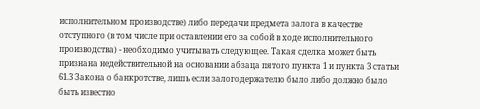исполнительном производстве) либо передачи предмета залога в качестве отступного (в том числе при оставлении его за собой в ходе исполнительного производства) - необходимо учитывать следующее. Такая сделка может быть признана недействительной на основании абзаца пятого пункта 1 и пункта 3 статьи 61.3 Закона о банкротстве, лишь если залогодержателю было либо должно было быть известно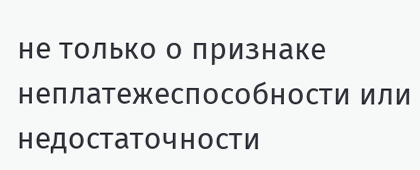не только о признаке неплатежеспособности или недостаточности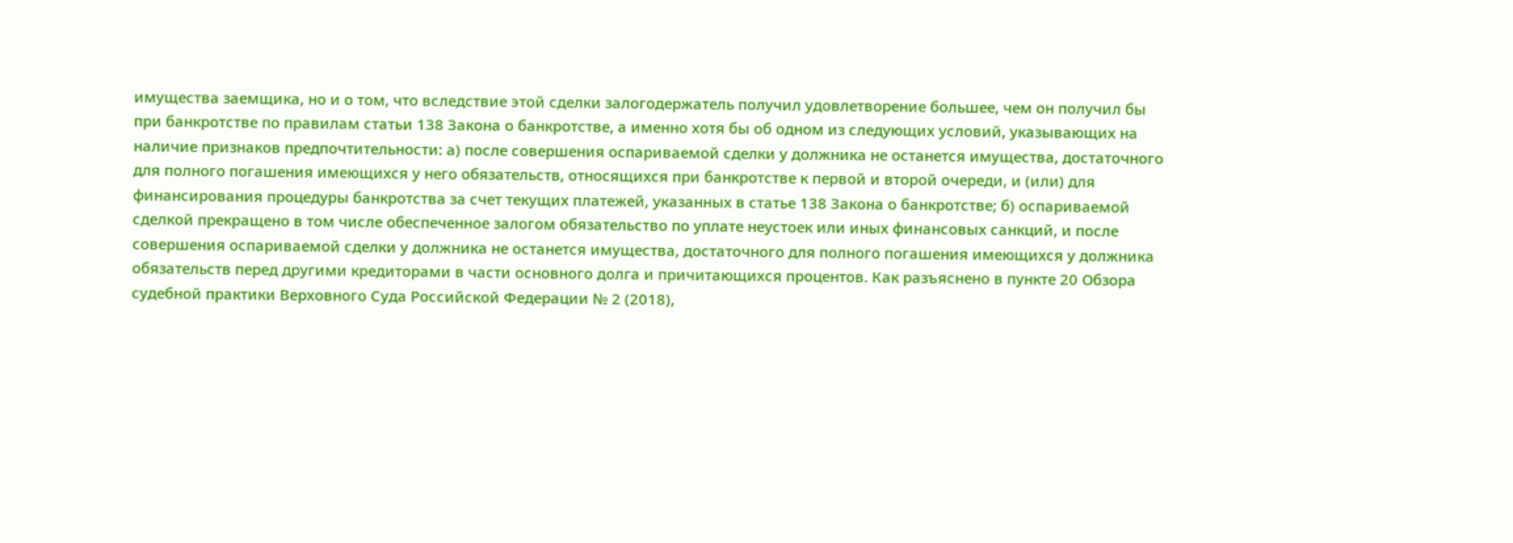имущества заемщика, но и о том, что вследствие этой сделки залогодержатель получил удовлетворение большее, чем он получил бы при банкротстве по правилам статьи 138 Закона о банкротстве, а именно хотя бы об одном из следующих условий, указывающих на наличие признаков предпочтительности: а) после совершения оспариваемой сделки у должника не останется имущества, достаточного для полного погашения имеющихся у него обязательств, относящихся при банкротстве к первой и второй очереди, и (или) для финансирования процедуры банкротства за счет текущих платежей, указанных в статье 138 Закона о банкротстве; б) оспариваемой сделкой прекращено в том числе обеспеченное залогом обязательство по уплате неустоек или иных финансовых санкций, и после совершения оспариваемой сделки у должника не останется имущества, достаточного для полного погашения имеющихся у должника обязательств перед другими кредиторами в части основного долга и причитающихся процентов. Как разъяснено в пункте 20 Обзора судебной практики Верховного Суда Российской Федерации № 2 (2018),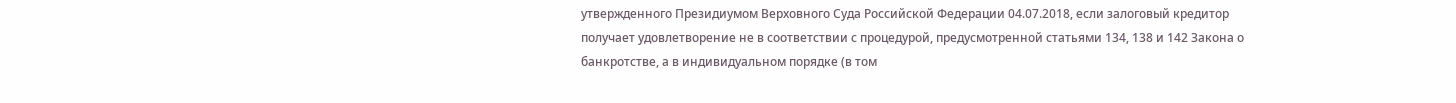утвержденного Президиумом Верховного Суда Российской Федерации 04.07.2018, если залоговый кредитор получает удовлетворение не в соответствии с процедурой, предусмотренной статьями 134, 138 и 142 Закона о банкротстве, а в индивидуальном порядке (в том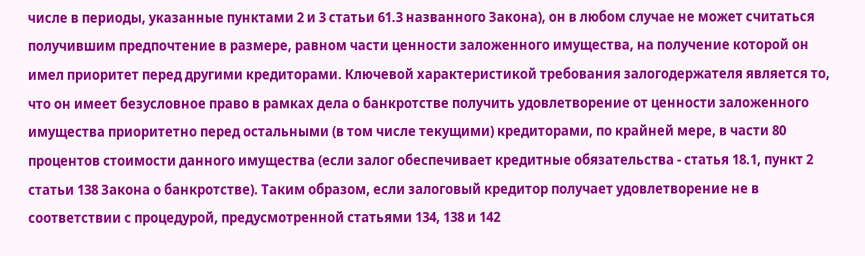числе в периоды, указанные пунктами 2 и 3 статьи 61.3 названного Закона), он в любом случае не может считаться получившим предпочтение в размере, равном части ценности заложенного имущества, на получение которой он имел приоритет перед другими кредиторами. Ключевой характеристикой требования залогодержателя является то, что он имеет безусловное право в рамках дела о банкротстве получить удовлетворение от ценности заложенного имущества приоритетно перед остальными (в том числе текущими) кредиторами, по крайней мере, в части 80 процентов стоимости данного имущества (если залог обеспечивает кредитные обязательства - статья 18.1, пункт 2 статьи 138 Закона о банкротстве). Таким образом, если залоговый кредитор получает удовлетворение не в соответствии с процедурой, предусмотренной статьями 134, 138 и 142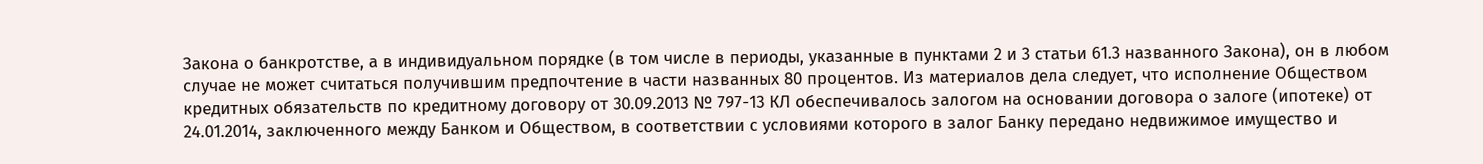Закона о банкротстве, а в индивидуальном порядке (в том числе в периоды, указанные в пунктами 2 и 3 статьи 61.3 названного Закона), он в любом случае не может считаться получившим предпочтение в части названных 80 процентов. Из материалов дела следует, что исполнение Обществом кредитных обязательств по кредитному договору от 30.09.2013 № 797-13 КЛ обеспечивалось залогом на основании договора о залоге (ипотеке) от 24.01.2014, заключенного между Банком и Обществом, в соответствии с условиями которого в залог Банку передано недвижимое имущество и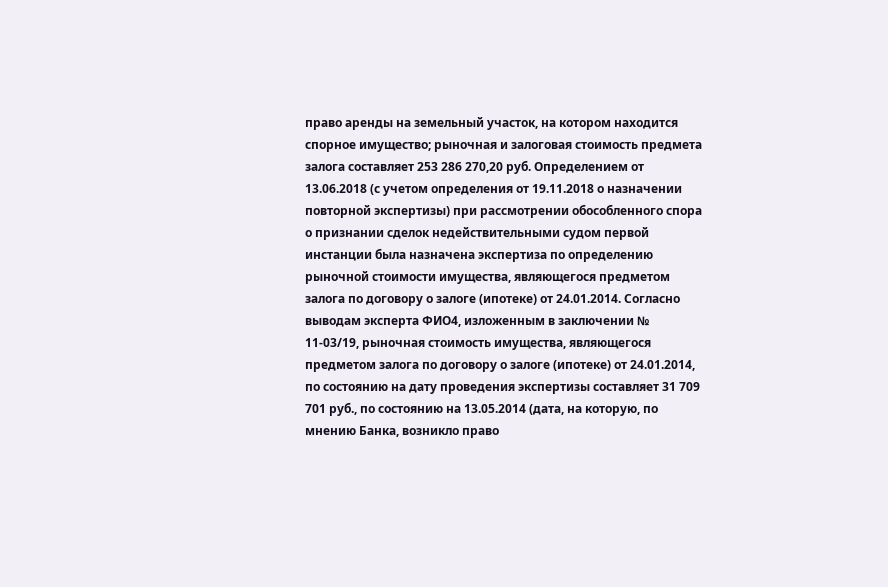право аренды на земельный участок, на котором находится спорное имущество; рыночная и залоговая стоимость предмета залога составляет 253 286 270,20 руб. Определением от 13.06.2018 (с учетом определения от 19.11.2018 о назначении повторной экспертизы) при рассмотрении обособленного спора о признании сделок недействительными судом первой инстанции была назначена экспертиза по определению рыночной стоимости имущества, являющегося предметом залога по договору о залоге (ипотеке) от 24.01.2014. Согласно выводам эксперта ФИО4, изложенным в заключении № 11-03/19, рыночная стоимость имущества, являющегося предметом залога по договору о залоге (ипотеке) от 24.01.2014, по состоянию на дату проведения экспертизы составляет 31 709 701 руб., по состоянию на 13.05.2014 (дата, на которую, по мнению Банка, возникло право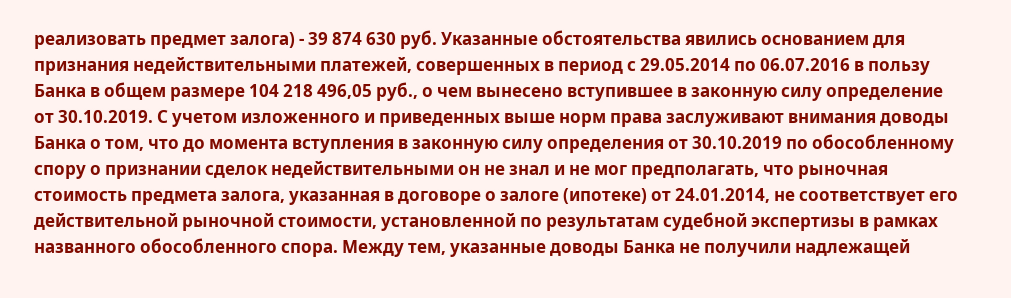реализовать предмет залога) - 39 874 630 руб. Указанные обстоятельства явились основанием для признания недействительными платежей, совершенных в период с 29.05.2014 по 06.07.2016 в пользу Банка в общем размере 104 218 496,05 руб., о чем вынесено вступившее в законную силу определение от 30.10.2019. С учетом изложенного и приведенных выше норм права заслуживают внимания доводы Банка о том, что до момента вступления в законную силу определения от 30.10.2019 по обособленному спору о признании сделок недействительными он не знал и не мог предполагать, что рыночная стоимость предмета залога, указанная в договоре о залоге (ипотеке) от 24.01.2014, не соответствует его действительной рыночной стоимости, установленной по результатам судебной экспертизы в рамках названного обособленного спора. Между тем, указанные доводы Банка не получили надлежащей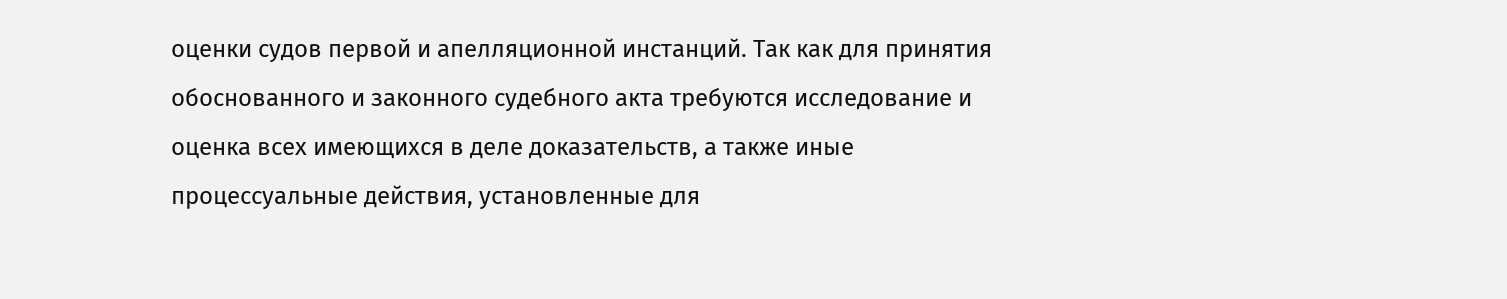оценки судов первой и апелляционной инстанций. Так как для принятия обоснованного и законного судебного акта требуются исследование и оценка всех имеющихся в деле доказательств, а также иные процессуальные действия, установленные для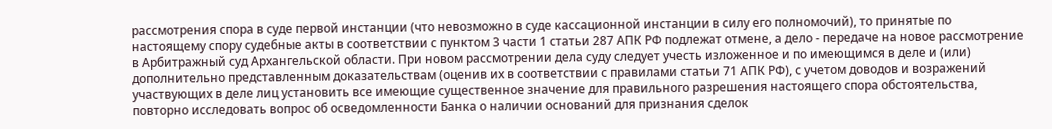рассмотрения спора в суде первой инстанции (что невозможно в суде кассационной инстанции в силу его полномочий), то принятые по настоящему спору судебные акты в соответствии с пунктом 3 части 1 статьи 287 АПК РФ подлежат отмене, а дело - передаче на новое рассмотрение в Арбитражный суд Архангельской области. При новом рассмотрении дела суду следует учесть изложенное и по имеющимся в деле и (или) дополнительно представленным доказательствам (оценив их в соответствии с правилами статьи 71 АПК РФ), с учетом доводов и возражений участвующих в деле лиц установить все имеющие существенное значение для правильного разрешения настоящего спора обстоятельства, повторно исследовать вопрос об осведомленности Банка о наличии оснований для признания сделок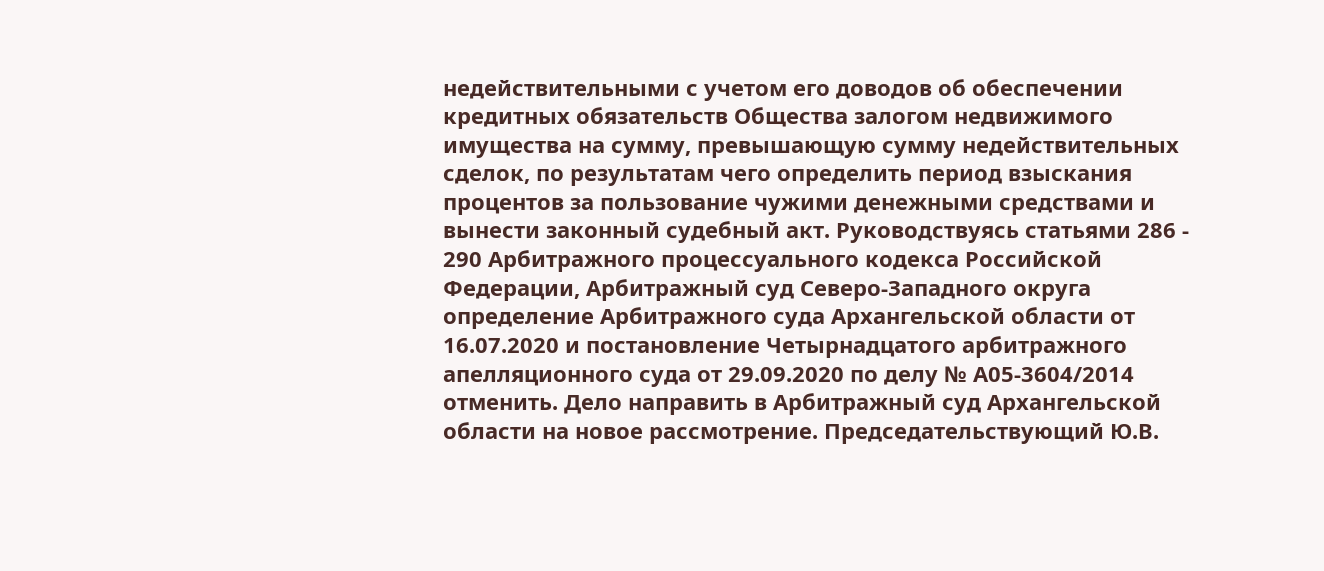недействительными с учетом его доводов об обеспечении кредитных обязательств Общества залогом недвижимого имущества на сумму, превышающую сумму недействительных сделок, по результатам чего определить период взыскания процентов за пользование чужими денежными средствами и вынести законный судебный акт. Руководствуясь статьями 286 - 290 Арбитражного процессуального кодекса Российской Федерации, Арбитражный суд Северо-Западного округа определение Арбитражного суда Архангельской области от 16.07.2020 и постановление Четырнадцатого арбитражного апелляционного суда от 29.09.2020 по делу № А05-3604/2014 отменить. Дело направить в Арбитражный суд Архангельской области на новое рассмотрение. Председательствующий Ю.В.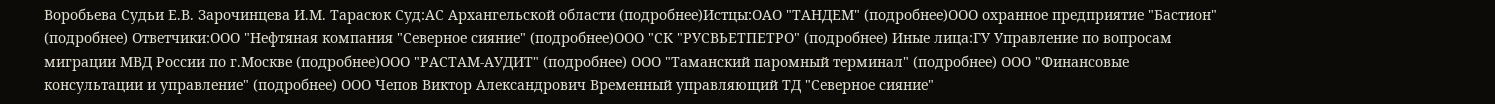Воробьева Судьи Е.В. Зарочинцева И.М. Тарасюк Суд:АС Архангельской области (подробнее)Истцы:ОАО "ТАНДЕМ" (подробнее)ООО охранное предприятие "Бастион" (подробнее) Ответчики:ООО "Нефтяная компания "Северное сияние" (подробнее)ООО "СК "РУСВЬЕТПЕТРО" (подробнее) Иные лица:ГУ Управление по вопросам миграции МВД России по г.Москве (подробнее)ООО "РАСТАМ-АУДИТ" (подробнее) ООО "Таманский паромный терминал" (подробнее) ООО "Финансовые консультации и управление" (подробнее) ООО Чепов Виктор Александрович Временный управляющий ТД "Северное сияние"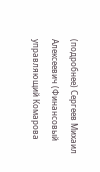(подробнее) Сергеев Михаил Алексеевич (Финансовый управляющий Комарова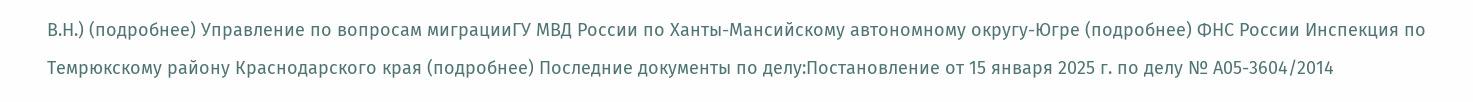В.Н.) (подробнее) Управление по вопросам миграцииГУ МВД России по Ханты-Мансийскому автономному округу-Югре (подробнее) ФНС России Инспекция по Темрюкскому району Краснодарского края (подробнее) Последние документы по делу:Постановление от 15 января 2025 г. по делу № А05-3604/2014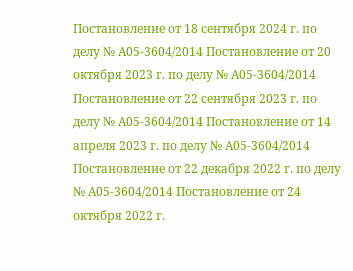Постановление от 18 сентября 2024 г. по делу № А05-3604/2014 Постановление от 20 октября 2023 г. по делу № А05-3604/2014 Постановление от 22 сентября 2023 г. по делу № А05-3604/2014 Постановление от 14 апреля 2023 г. по делу № А05-3604/2014 Постановление от 22 декабря 2022 г. по делу № А05-3604/2014 Постановление от 24 октября 2022 г.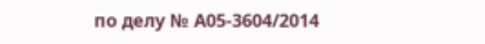по делу № А05-3604/2014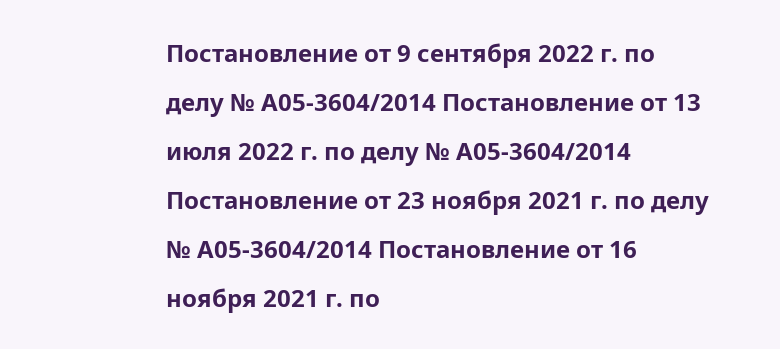Постановление от 9 сентября 2022 г. по делу № А05-3604/2014 Постановление от 13 июля 2022 г. по делу № А05-3604/2014 Постановление от 23 ноября 2021 г. по делу № А05-3604/2014 Постановление от 16 ноября 2021 г. по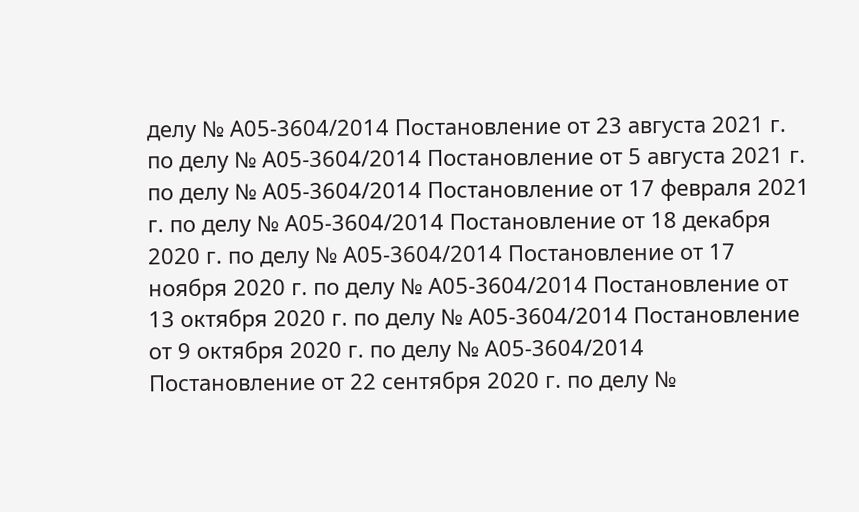делу № А05-3604/2014 Постановление от 23 августа 2021 г. по делу № А05-3604/2014 Постановление от 5 августа 2021 г. по делу № А05-3604/2014 Постановление от 17 февраля 2021 г. по делу № А05-3604/2014 Постановление от 18 декабря 2020 г. по делу № А05-3604/2014 Постановление от 17 ноября 2020 г. по делу № А05-3604/2014 Постановление от 13 октября 2020 г. по делу № А05-3604/2014 Постановление от 9 октября 2020 г. по делу № А05-3604/2014 Постановление от 22 сентября 2020 г. по делу №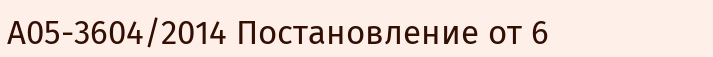А05-3604/2014 Постановление от 6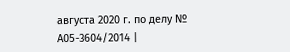августа 2020 г. по делу № А05-3604/2014 |